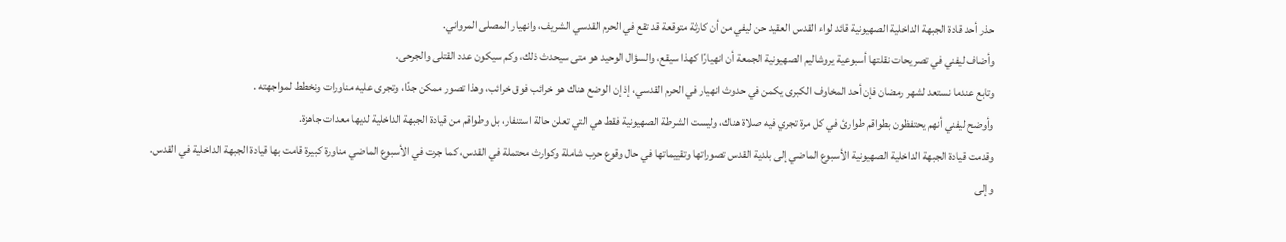حذر أحد قادة الجبهة الداخلية الصهيونية قائد لواء القدس العقيد حن ليفي من أن كارثة متوقعة قد تقع في الحرم القدسي الشريف، وانهيار المصلى المرواني.
وأضاف ليفني في تصريحات نقلتها أسبوعية يروشاليم الصهيونية الجمعة أن انهيارًا كهذا سيقع، والسؤال الوحيد هو متى سيحدث ذلك، وكم سيكون عدد القتلى والجرحى.
وتابع عندما نستعد لشهر رمضان فإن أحد المخاوف الكبرى يكمن في حدوث انهيار في الحرم القدسي، إذ إن الوضع هناك هو خرائب فوق خرائب، وهذا تصور ممكن جدًا، وتجرى عليه مناورات ونخطط لمواجهته .
وأوضح ليفني أنهم يحتفظون بطواقم طوارئ في كل مرة تجري فيه صلاة هناك، وليست الشرطة الصهيونية فقط هي التي تعلن حالة استنفار، بل وطواقم من قيادة الجبهة الداخلية لديها معدات جاهزة.
وقدمت قيادة الجبهة الداخلية الصهيونية الأسبوع الماضي إلى بلدية القدس تصوراتها وتقييماتها في حال وقوع حرب شاملة وكوارث محتملة في القدس، كما جرت في الأسبوع الماضي مناورة كبيرة قامت بها قيادة الجبهة الداخلية في القدس.
وإلى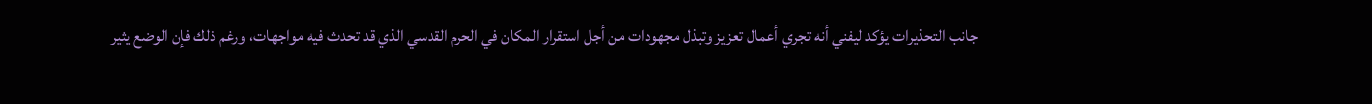جانب التحذيرات يؤكد ليفني أنه تجري أعمال تعزيز وتبذل مجهودات من أجل استقرار المكان في الحرم القدسي الذي قد تحدث فيه مواجهات، ورغم ذلك فإن الوضع يثير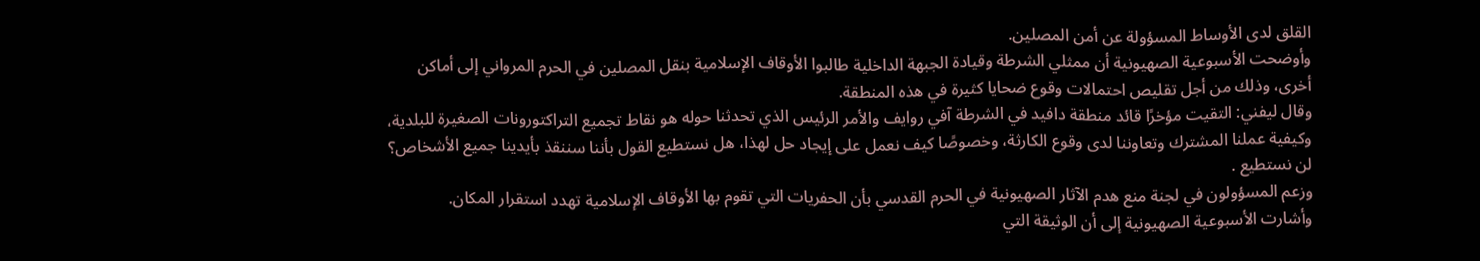القلق لدى الأوساط المسؤولة عن أمن المصلين.
وأوضحت الأسبوعية الصهيونية أن ممثلي الشرطة وقيادة الجبهة الداخلية طالبوا الأوقاف الإسلامية بنقل المصلين في الحرم المرواني إلى أماكن أخرى، وذلك من أجل تقليص احتمالات وقوع ضحايا كثيرة في هذه المنطقة.
وقال ليفني: التقيت مؤخرًا قائد منطقة دافيد في الشرطة آفي روايف والأمر الرئيس الذي تحدثنا حوله هو نقاط تجميع التراكتورونات الصغيرة للبلدية، وكيفية عملنا المشترك وتعاوننا لدى وقوع الكارثة، وخصوصًا كيف نعمل على إيجاد حل لهذا، هل نستطيع القول بأننا سننقذ بأيدينا جميع الأشخاص؟ لن نستطيع .
وزعم المسؤولون في لجنة منع هدم الآثار الصهيونية في الحرم القدسي بأن الحفريات التي تقوم بها الأوقاف الإسلامية تهدد استقرار المكان.
وأشارت الأسبوعية الصهيونية إلى أن الوثيقة التي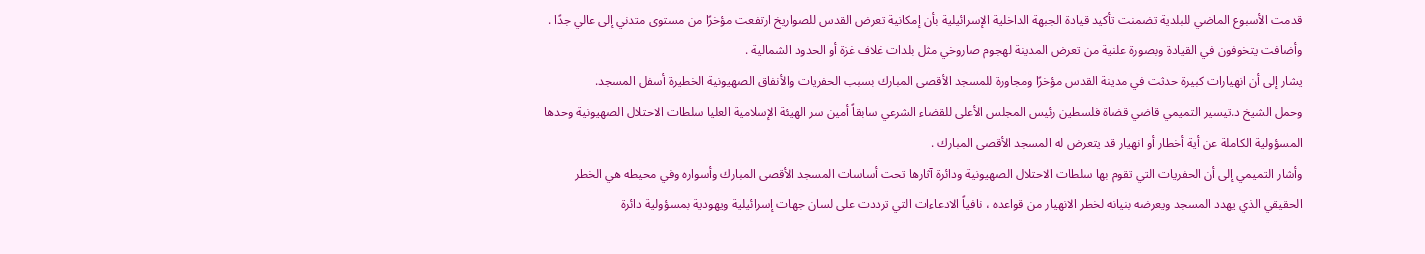قدمت الأسبوع الماضي للبلدية تضمنت تأكيد قيادة الجبهة الداخلية الإسرائيلية بأن إمكانية تعرض القدس للصواريخ ارتفعت مؤخرًا من مستوى متدني إلى عالي جدًا .
وأضافت يتخوفون في القيادة وبصورة علنية من تعرض المدينة لهجوم صاروخي مثل بلدات غلاف غزة أو الحدود الشمالية .
يشار إلى أن انهيارات كبيرة حدثت في مدينة القدس مؤخرًا ومجاورة للمسجد الأقصى المبارك بسبب الحفريات والأنفاق الصهيونية الخطيرة أسفل المسجد.
وحمل الشيخ د.تيسير التميمي قاضي قضاة فلسطين رئيس المجلس الأعلى للقضاء الشرعي سابقاً أمين سر الهيئة الإسلامية العليا سلطات الاحتلال الصهيونية وحدها المسؤولية الكاملة عن أية أخطار أو انهيار قد يتعرض له المسجد الأقصى المبارك .
وأشار التميمي إلى أن الحفريات التي تقوم بها سلطات الاحتلال الصهيونية ودائرة آثارها تحت أساسات المسجد الأقصى المبارك وأسواره وفي محيطه هي الخطر الحقيقي الذي يهدد المسجد ويعرضه بنيانه لخطر الانهيار من قواعده ، نافياً الادعاءات التي ترددت على لسان جهات إسرائيلية ويهودية بمسؤولية دائرة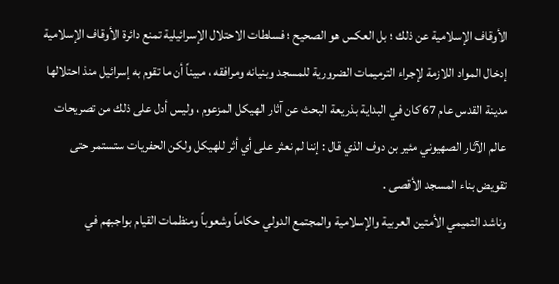الأوقاف الإسلامية عن ذلك ؛ بل العكس هو الصحيح ؛ فسلطات الاحتلال الإسرائيلية تمنع دائرة الأوقاف الإسلامية إدخال المواد اللازمة لإجراء الترميمات الضرورية للمسجد وبنيانه ومرافقه ، مبيناً أن ما تقوم به إسرائيل منذ احتلالها مدينة القدس عام 67 كان في البداية بذريعة البحث عن آثار الهيكل المزعوم ، وليس أدل على ذلك من تصريحات عالم الآثار الصهيوني مئير بن دوف الذي قال : إننا لم نعثر على أي أثر للهيكل ولكن الحفريات ستستمر حتى تقويض بناء المسجد الأقصى .
وناشد التميمي الأمتين العربية والإسلامية والمجتمع الدولي حكاماً وشعوباً ومنظمات القيام بواجبهم في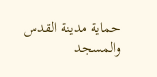حماية مدينة القدس والمسجد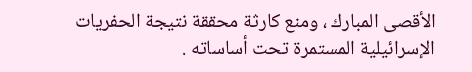الأقصى المبارك ، ومنع كارثة محققة نتيجة الحفريات الإسرائيلية المستمرة تحت أساساته .